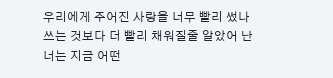우리에게 주어진 사랑을 너무 빨리 썼나
쓰는 것보다 더 빨리 채워질줄 알았어 난
너는 지금 어떤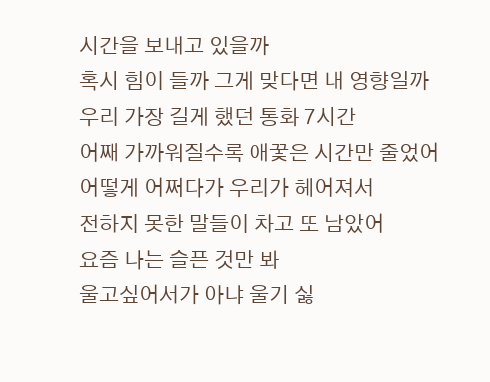시간을 보내고 있을까
혹시 힘이 들까 그게 맞다면 내 영향일까
우리 가장 길게 했던 통화 7시간
어째 가까워질수록 애꿏은 시간만 줄었어
어떻게 어쩌다가 우리가 헤어져서
전하지 못한 말들이 차고 또 남았어
요즘 나는 슬픈 것만 봐
울고싶어서가 아냐 울기 싫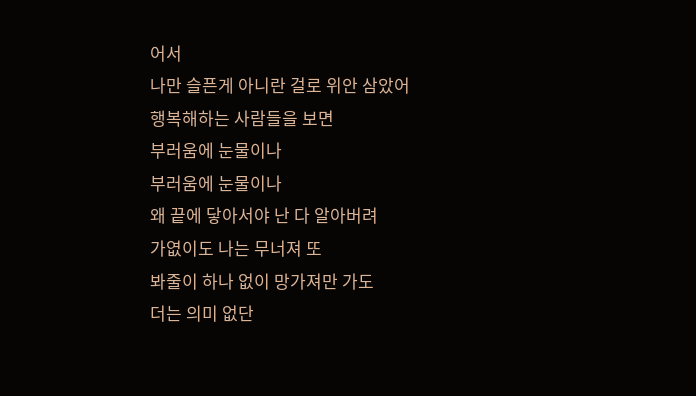어서
나만 슬픈게 아니란 걸로 위안 삼았어
행복해하는 사람들을 보면
부러움에 눈물이나
부러움에 눈물이나
왜 끝에 닿아서야 난 다 알아버려
가엾이도 나는 무너져 또
봐줄이 하나 없이 망가져만 가도
더는 의미 없단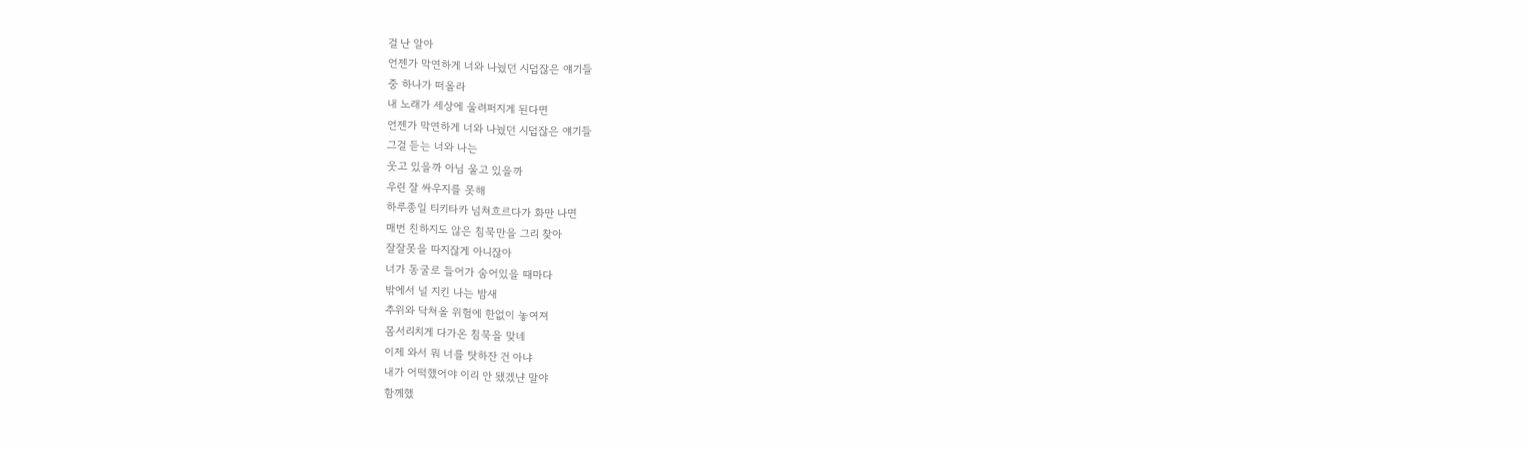걸 난 알아
언젠가 막연하게 너와 나눴던 시덥잖은 얘기들
중 하나가 떠올라
내 노래가 세상에 울려퍼지게 된다면
언젠가 막연하게 너와 나눴던 시덥잖은 얘기들
그걸 듣는 너와 나는
웃고 있을까 아님 울고 있을까
우린 잘 싸우지를 못해
하루종일 티키타카 넘쳐흐르다가 화만 나면
매번 친하지도 않은 침묵만을 그리 찾아
잘잘못을 따지잖게 아니잖아
너가 동굴로 들어가 숨어있을 때마다
밖에서 널 지킨 나는 밤새
추위와 닥쳐올 위험에 한없이 놓여져
몸서리치게 다가온 침묵을 맞네
이제 와서 뭐 너를 탓하잔 건 아냐
내가 어떡했어야 이리 안 됐겠냔 말야
함께했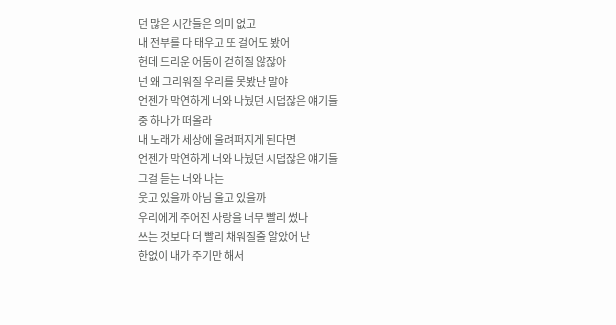던 많은 시간들은 의미 없고
내 전부를 다 태우고 또 걸어도 봤어
헌데 드리운 어둠이 걷히질 않잖아
넌 왜 그리워질 우리를 못봤냔 말야
언젠가 막연하게 너와 나눴던 시덥잖은 얘기들
중 하나가 떠올라
내 노래가 세상에 울려퍼지게 된다면
언젠가 막연하게 너와 나눴던 시덥잖은 얘기들
그걸 듣는 너와 나는
웃고 있을까 아님 울고 있을까
우리에게 주어진 사랑을 너무 빨리 썼나
쓰는 것보다 더 빨리 채워질줄 알았어 난
한없이 내가 주기만 해서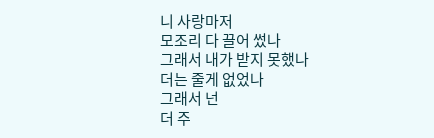니 사랑마저
모조리 다 끌어 썼나
그래서 내가 받지 못했나
더는 줄게 없었나
그래서 넌
더 주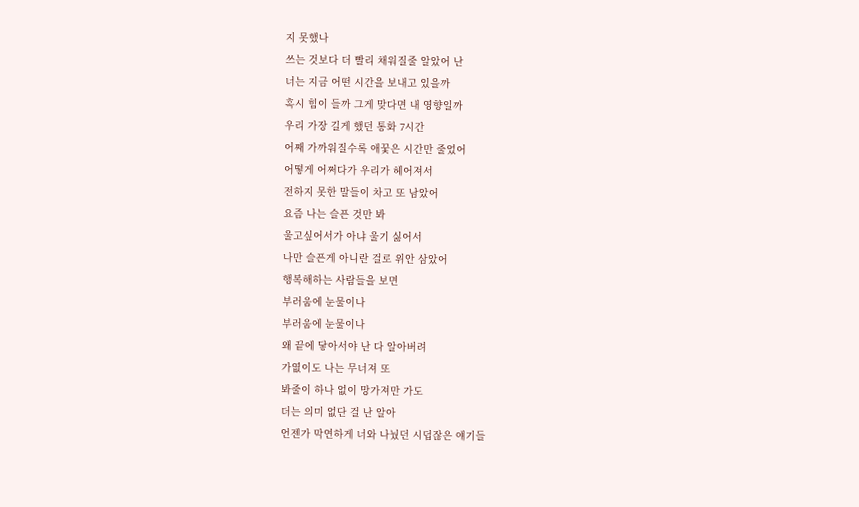지 못했나
쓰는 것보다 더 빨리 채워질줄 알았어 난
너는 지금 어떤 시간을 보내고 있을까
혹시 힘이 들까 그게 맞다면 내 영향일까
우리 가장 길게 했던 통화 7시간
어째 가까워질수록 애꿏은 시간만 줄었어
어떻게 어쩌다가 우리가 헤어져서
전하지 못한 말들이 차고 또 남았어
요즘 나는 슬픈 것만 봐
울고싶어서가 아냐 울기 싫어서
나만 슬픈게 아니란 걸로 위안 삼았어
행복해하는 사람들을 보면
부러움에 눈물이나
부러움에 눈물이나
왜 끝에 닿아서야 난 다 알아버려
가엾이도 나는 무너져 또
봐줄이 하나 없이 망가져만 가도
더는 의미 없단 걸 난 알아
언젠가 막연하게 너와 나눴던 시덥잖은 얘기들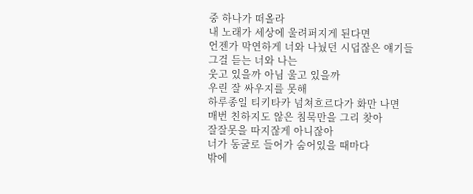중 하나가 떠올라
내 노래가 세상에 울려퍼지게 된다면
언젠가 막연하게 너와 나눴던 시덥잖은 얘기들
그걸 듣는 너와 나는
웃고 있을까 아님 울고 있을까
우린 잘 싸우지를 못해
하루종일 티키타카 넘쳐흐르다가 화만 나면
매번 친하지도 않은 침묵만을 그리 찾아
잘잘못을 따지잖게 아니잖아
너가 동굴로 들어가 숨어있을 때마다
밖에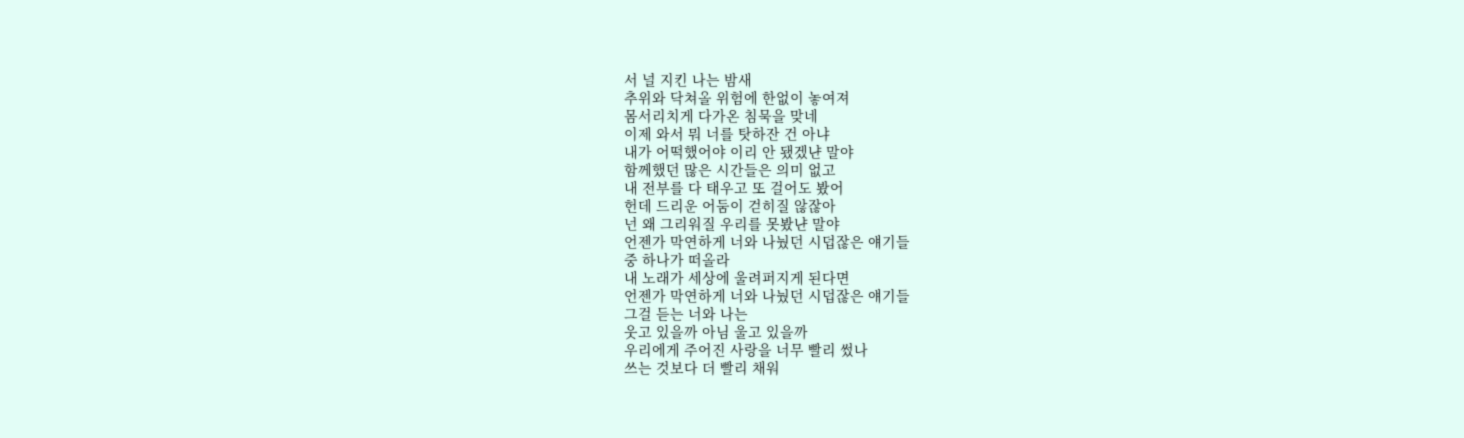서 널 지킨 나는 밤새
추위와 닥쳐올 위험에 한없이 놓여져
몸서리치게 다가온 침묵을 맞네
이제 와서 뭐 너를 탓하잔 건 아냐
내가 어떡했어야 이리 안 됐겠냔 말야
함께했던 많은 시간들은 의미 없고
내 전부를 다 태우고 또 걸어도 봤어
헌데 드리운 어둠이 걷히질 않잖아
넌 왜 그리워질 우리를 못봤냔 말야
언젠가 막연하게 너와 나눴던 시덥잖은 얘기들
중 하나가 떠올라
내 노래가 세상에 울려퍼지게 된다면
언젠가 막연하게 너와 나눴던 시덥잖은 얘기들
그걸 듣는 너와 나는
웃고 있을까 아님 울고 있을까
우리에게 주어진 사랑을 너무 빨리 썼나
쓰는 것보다 더 빨리 채워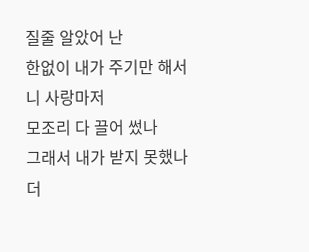질줄 알았어 난
한없이 내가 주기만 해서 니 사랑마저
모조리 다 끌어 썼나
그래서 내가 받지 못했나
더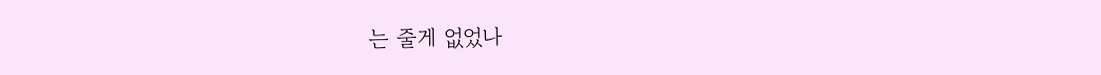는 줄게 없었나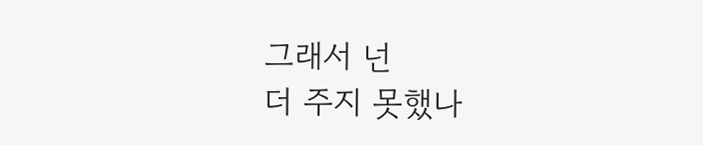그래서 넌
더 주지 못했나